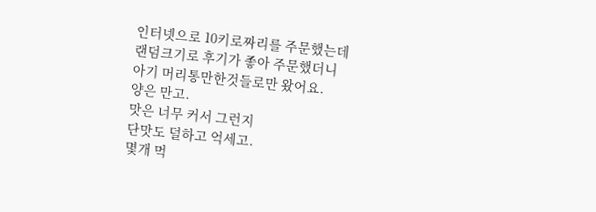인터넷으로 10키로짜리를 주문했는데
랜덤크기로 후기가 좋아 주문했더니
아기 머리통만한것들로만 왔어요.
양은 만고.
맛은 너무 커서 그런지
단맛도 덜하고 억세고.
몇개 먹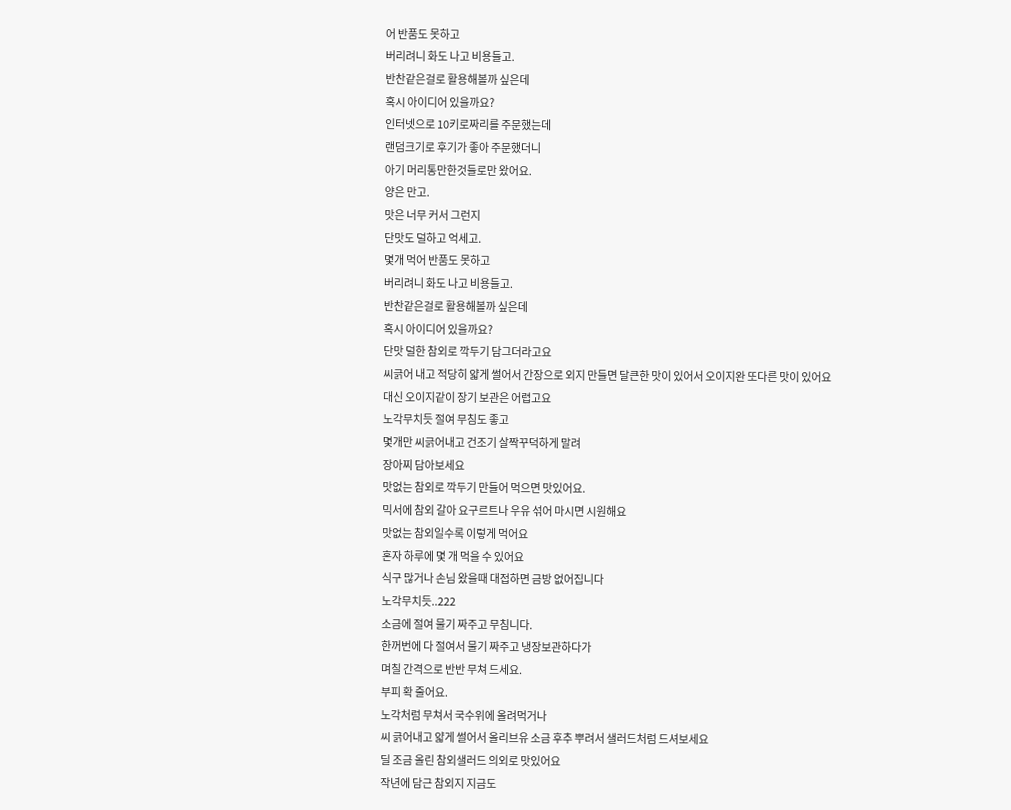어 반품도 못하고
버리려니 화도 나고 비용들고.
반찬같은걸로 활용해볼까 싶은데
혹시 아이디어 있을까요?
인터넷으로 10키로짜리를 주문했는데
랜덤크기로 후기가 좋아 주문했더니
아기 머리통만한것들로만 왔어요.
양은 만고.
맛은 너무 커서 그런지
단맛도 덜하고 억세고.
몇개 먹어 반품도 못하고
버리려니 화도 나고 비용들고.
반찬같은걸로 활용해볼까 싶은데
혹시 아이디어 있을까요?
단맛 덜한 참외로 깍두기 담그더라고요
씨긁어 내고 적당히 얇게 썰어서 간장으로 외지 만들면 달큰한 맛이 있어서 오이지완 또다른 맛이 있어요
대신 오이지같이 장기 보관은 어렵고요
노각무치듯 절여 무침도 좋고
몇개만 씨긁어내고 건조기 살짝꾸덕하게 말려
장아찌 담아보세요
맛없는 참외로 깍두기 만들어 먹으면 맛있어요.
믹서에 참외 갈아 요구르트나 우유 섞어 마시면 시원해요
맛없는 참외일수록 이렇게 먹어요
혼자 하루에 몇 개 먹을 수 있어요
식구 많거나 손님 왔을때 대접하면 금방 없어집니다
노각무치듯..222
소금에 절여 물기 짜주고 무침니다.
한꺼번에 다 절여서 물기 짜주고 냉장보관하다가
며칠 간격으로 반반 무쳐 드세요.
부피 확 줄어요.
노각처럼 무쳐서 국수위에 올려먹거나
씨 긁어내고 얇게 썰어서 올리브유 소금 후추 뿌려서 샐러드처럼 드셔보세요
딜 조금 올린 참외샐러드 의외로 맛있어요
작년에 담근 참외지 지금도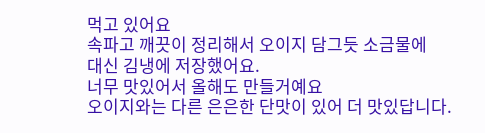먹고 있어요
속파고 깨끗이 정리해서 오이지 담그듯 소금물에
대신 김냉에 저장했어요.
너무 맛있어서 올해도 만들거예요
오이지와는 다른 은은한 단맛이 있어 더 맛있답니다.